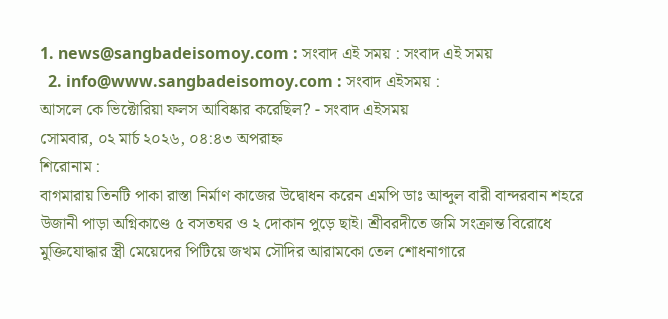1. news@sangbadeisomoy.com : সংবাদ এই সময় : সংবাদ এই সময়
  2. info@www.sangbadeisomoy.com : সংবাদ এইসময় :
আসলে কে ভিক্টোরিয়া ফলস আবিষ্কার করেছিল? - সংবাদ এইসময়
সোমবার, ০২ মার্চ ২০২৬, ০৪:৪৩ অপরাহ্ন
শিরোনাম :
বাগমারায় তিনটি পাকা রাস্তা নির্মাণ কাজের উদ্বোধন করেন এমপি ডাঃ আব্দুল বারী বান্দরবান শহরে উজানী পাড়া অগ্নিকাণ্ডে ৫ বসতঘর ও ২ দোকান পুড়ে ছাই। শ্রীবরদীতে জমি সংক্রান্ত বিরোধে মুক্তিযোদ্ধার স্ত্রী মেয়েদের পিটিয়ে জখম সৌদির আরামকো তেল শোধনাগারে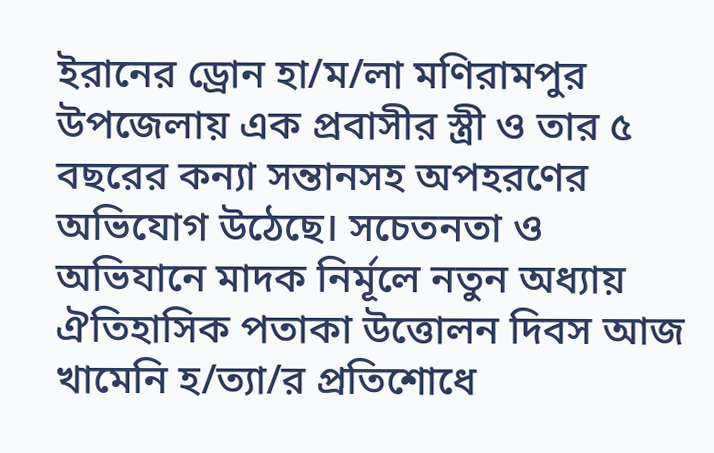ইরানের ড্রোন হা/ম/লা মণিরামপুর উপজেলায় এক প্রবাসীর স্ত্রী ও তার ৫ বছরের কন্যা সন্তানসহ অপহরণের অভিযোগ উঠেছে। সচেতনতা ও অভিযানে মাদক নির্মূলে নতুন অধ্যায় ঐতিহাসিক পতাকা উত্তোলন দিবস আজ খামেনি হ/ত্যা/র প্রতিশোধে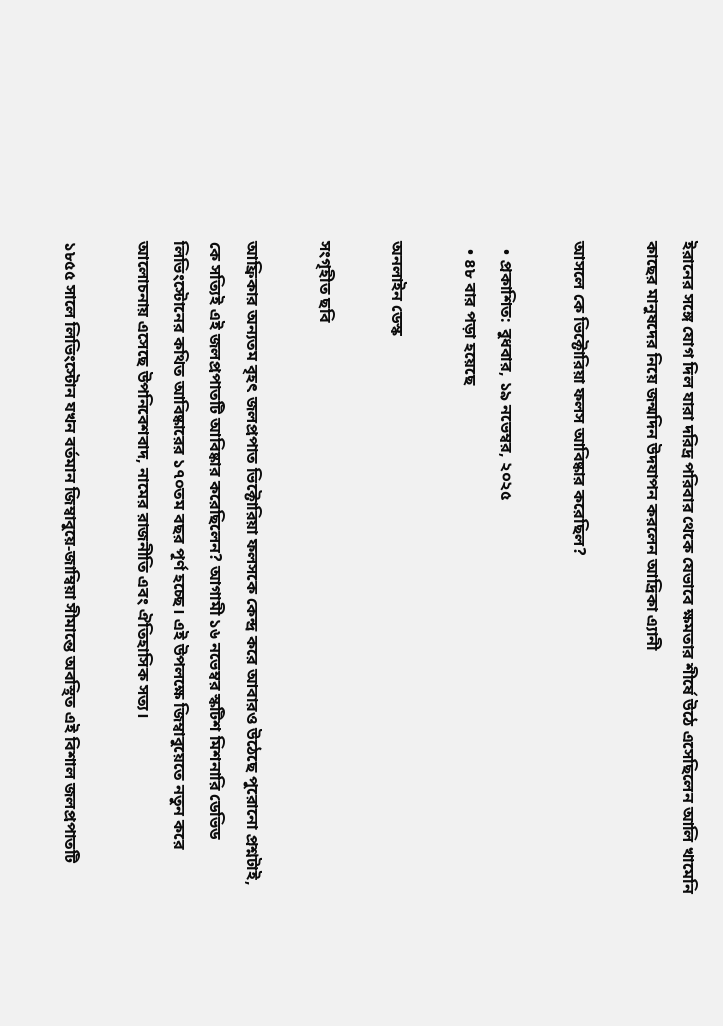ইরানের সঙ্গে যোগ দিল যারা দরিদ্র পরিবার থেকে যেভাবে ক্ষমতার শীর্ষে উঠে এসেছিলেন আলি খামেনি কাছের মানুষদের নিয়ে জন্মদিন উদযাপন করলেন আদ্রিকা এ্যানী

আসলে কে ভিক্টোরিয়া ফলস আবিষ্কার করেছিল?

  • প্রকাশিত: বুধবার, ১৯ নভেম্বর, ২০২৫
  • ৪৮ বার পড়া হয়েছে

অনলাইন ডেস্ক

সংগৃহীত ছবি

আফ্রিকার অন্যতম বৃহৎ জলপ্রপাত ভিক্টোরিয়া ফলসকে কেন্দ্র করে আবারও উঠেছে পুরোনো প্রশ্নটাই, কে সত্যিই এই জলপ্রপাতটি আবিষ্কার করেছিলেন? আগামী ১৬ নভেম্বর স্কটিশ মিশনারি ডেভিড লিভিংস্টোনের কথিত আবিষ্কারের ১৭০তম বছর পূর্ণ হচ্ছে। এই উপলক্ষে জিম্বাবুয়েতে নতুন করে আলোচনায় এসেছে উপনিবেশবাদ, নামের রাজনীতি এবং ঐতিহাসিক সত্য।

১৮৫৫ সালে লিভিংস্টোন যখন বর্তমান জিম্বাবুয়ে-জাম্বিয়া সীমান্তে অবস্থিত এই বিশাল জলপ্রপাতটি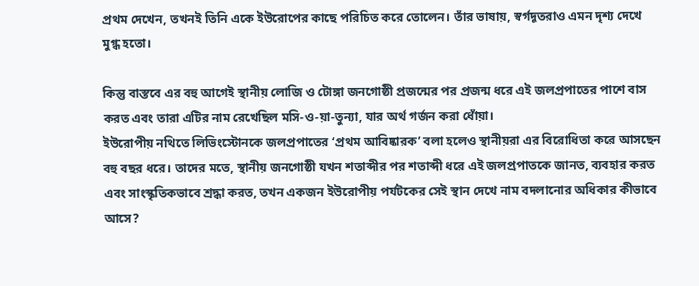প্রথম দেখেন, তখনই তিনি একে ইউরোপের কাছে পরিচিত করে তোলেন। তাঁর ভাষায়, স্বর্গদূতরাও এমন দৃশ্য দেখে মুগ্ধ হতো।

কিন্তু বাস্তবে এর বহু আগেই স্থানীয় লোজি ও টোঙ্গা জনগোষ্ঠী প্রজন্মের পর প্রজন্ম ধরে এই জলপ্রপাতের পাশে বাস করত এবং তারা এটির নাম রেখেছিল মসি-ও-য়া-তুন্যা, যার অর্থ গর্জন করা ধোঁয়া।
ইউরোপীয় নথিতে লিভিংস্টোনকে জলপ্রপাতের ‘প্রথম আবিষ্কারক’ বলা হলেও স্থানীয়রা এর বিরোধিতা করে আসছেন বহু বছর ধরে। তাদের মতে, স্থানীয় জনগোষ্ঠী যখন শতাব্দীর পর শতাব্দী ধরে এই জলপ্রপাতকে জানত, ব্যবহার করত এবং সাংস্কৃতিকভাবে শ্রদ্ধা করত, তখন একজন ইউরোপীয় পর্যটকের সেই স্থান দেখে নাম বদলানোর অধিকার কীভাবে আসে?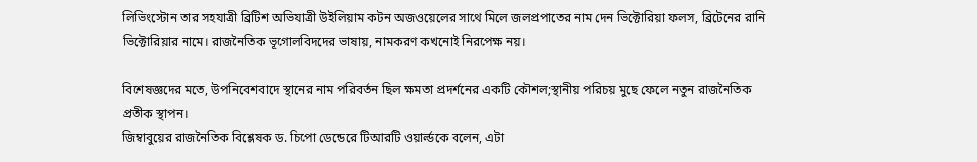লিভিংস্টোন তার সহযাত্রী ব্রিটিশ অভিযাত্রী উইলিয়াম কটন অজওয়েলের সাথে মিলে জলপ্রপাতের নাম দেন ভিক্টোরিয়া ফলস, ব্রিটেনের রানি ভিক্টোরিয়ার নামে। রাজনৈতিক ভূগোলবিদদের ভাষায়, নামকরণ কখনোই নিরপেক্ষ নয়।

বিশেষজ্ঞদের মতে, উপনিবেশবাদে স্থানের নাম পরিবর্তন ছিল ক্ষমতা প্রদর্শনের একটি কৌশল;স্থানীয় পরিচয় মুছে ফেলে নতুন রাজনৈতিক প্রতীক স্থাপন।
জিম্বাবুয়ের রাজনৈতিক বিশ্লেষক ড. চিপো ডেন্ডেরে টিআরটি ওয়ার্ল্ডকে বলেন, এটা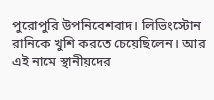পুরোপুরি উপনিবেশবাদ। লিভিংস্টোন রানিকে খুশি করতে চেয়েছিলেন। আর এই নামে স্থানীয়দের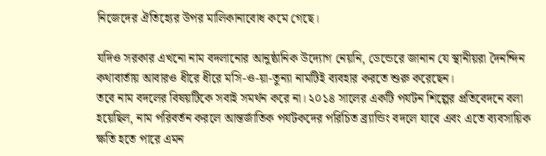নিজেদের ঐতিহ্যের উপর মালিকানাবোধ কমে গেছে।

যদিও সরকার এখনো নাম বদলানোর আনুষ্ঠানিক উদ্যোগ নেয়নি, ডেন্ডেরে জানান যে স্থানীয়রা দৈনন্দিন কথাবার্তায় আবারও ধীরে ধীরে মসি-ও-য়া-তুন্যা নামটিই ব্যবহার করতে শুরু করেছেন।
তবে নাম বদলের বিষয়টিকে সবাই সমর্থন করে না। ২০১৪ সালের একটি পর্যটন শিল্পের প্রতিবেদনে বলা হয়েছিল, নাম পরিবর্তন করলে আন্তর্জাতিক পর্যটকদের পরিচিত ব্র্যান্ডিং বদলে যাবে এবং এতে ব্যবসায়িক ক্ষতি হতে পারে এমন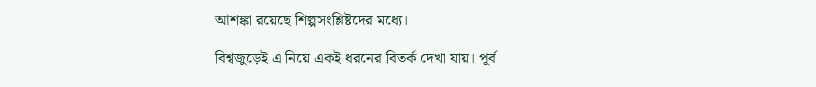আশঙ্কা রয়েছে শিল্পসংশ্লিষ্টদের মধ্যে।

বিশ্বজুড়েই এ নিয়ে একই ধরনের বিতর্ক দেখা যায়। পূর্ব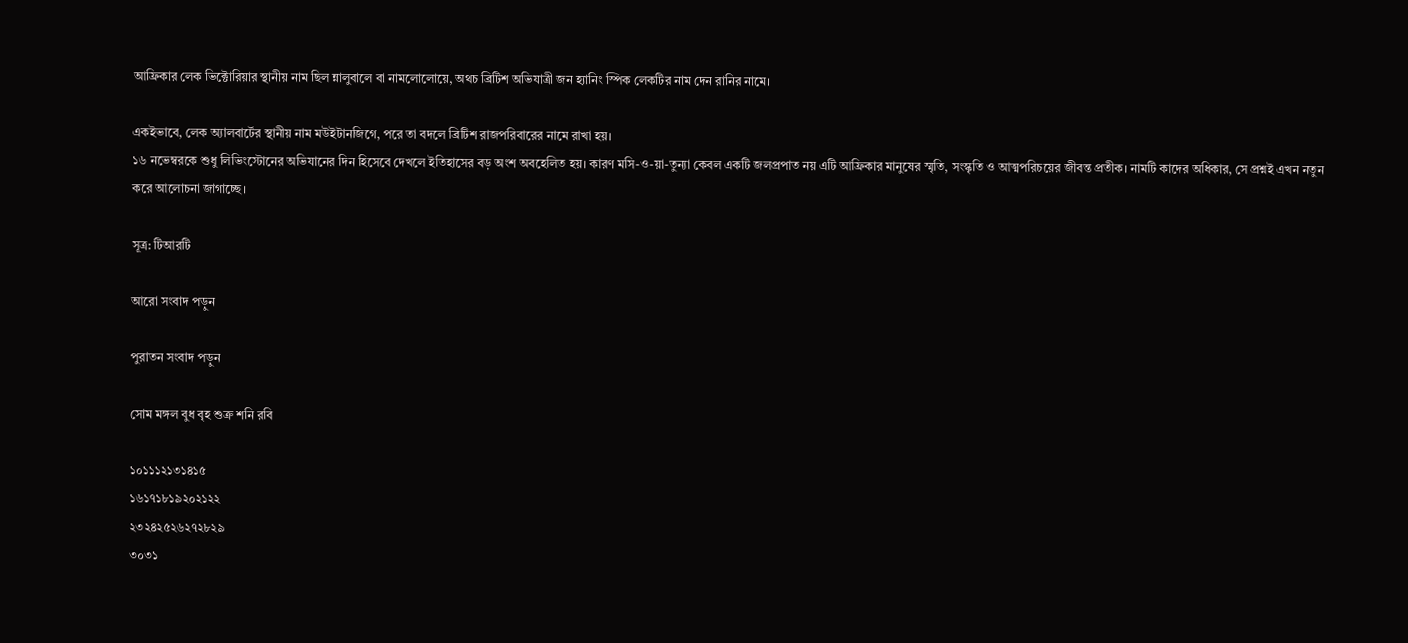আফ্রিকার লেক ভিক্টোরিয়ার স্থানীয় নাম ছিল ন্নালুবালে বা নামলোলোয়ে, অথচ ব্রিটিশ অভিযাত্রী জন হ্যানিং স্পিক লেকটির নাম দেন রানির নামে।

একইভাবে, লেক অ্যালবার্টের স্থানীয় নাম মউইটানজিগে, পরে তা বদলে ব্রিটিশ রাজপরিবারের নামে রাখা হয়।
১৬ নভেম্বরকে শুধু লিভিংস্টোনের অভিযানের দিন হিসেবে দেখলে ইতিহাসের বড় অংশ অবহেলিত হয়। কারণ মসি-ও-য়া-তুন্যা কেবল একটি জলপ্রপাত নয় এটি আফ্রিকার মানুষের স্মৃতি, সংস্কৃতি ও আত্মপরিচয়ের জীবন্ত প্রতীক। নামটি কাদের অধিকার, সে প্রশ্নই এখন নতুন করে আলোচনা জাগাচ্ছে।

সূত্র: টিআরটি

আরো সংবাদ পড়ুন

পুরাতন সংবাদ পড়ুন

সোম মঙ্গল বুধ বৃহ শুক্র শনি রবি

১০১১১২১৩১৪১৫
১৬১৭১৮১৯২০২১২২
২৩২৪২৫২৬২৭২৮২৯
৩০৩১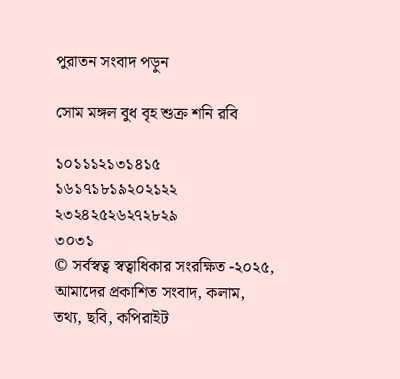পুরাতন সংবাদ পড়ুন

সোম মঙ্গল বুধ বৃহ শুক্র শনি রবি

১০১১১২১৩১৪১৫
১৬১৭১৮১৯২০২১২২
২৩২৪২৫২৬২৭২৮২৯
৩০৩১
© সর্বস্বত্ব স্বত্বাধিকার সংরক্ষিত -২০২৫, আমাদের প্রকাশিত সংবাদ, কলাম, তথ্য, ছবি, কপিরাইট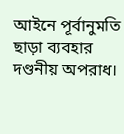আইনে পূর্বানুমতি ছাড়া ব্যবহার দণ্ডনীয় অপরাধ।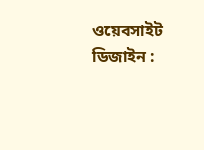ওয়েবসাইট ডিজাইন :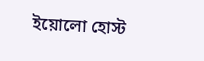ইয়োলো হোস্ট